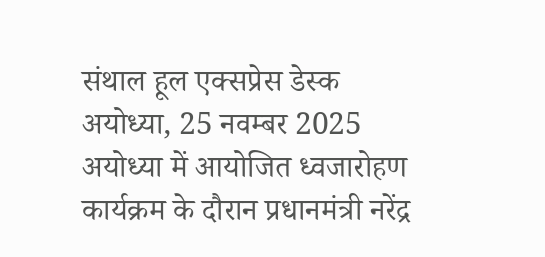संथाल हूल एक्सप्रेस डेस्क
अयोध्या, 25 नवम्बर 2025
अयोध्या में आयोजित ध्वजारोहण कार्यक्रम के दौरान प्रधानमंत्री नरेंद्र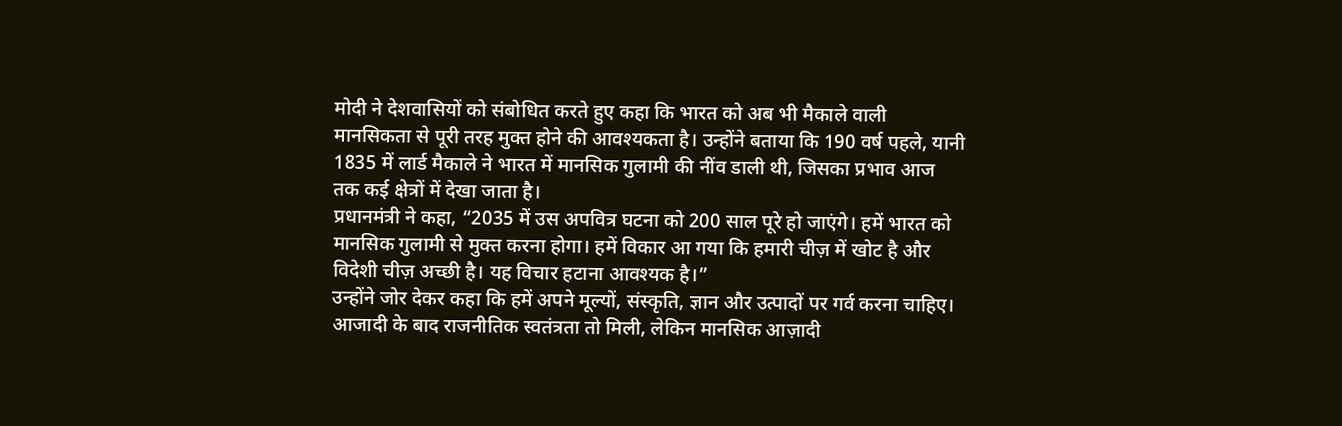मोदी ने देशवासियों को संबोधित करते हुए कहा कि भारत को अब भी मैकाले वाली मानसिकता से पूरी तरह मुक्त होने की आवश्यकता है। उन्होंने बताया कि 190 वर्ष पहले, यानी 1835 में लार्ड मैकाले ने भारत में मानसिक गुलामी की नींव डाली थी, जिसका प्रभाव आज तक कई क्षेत्रों में देखा जाता है।
प्रधानमंत्री ने कहा, “2035 में उस अपवित्र घटना को 200 साल पूरे हो जाएंगे। हमें भारत को मानसिक गुलामी से मुक्त करना होगा। हमें विकार आ गया कि हमारी चीज़ में खोट है और विदेशी चीज़ अच्छी है। यह विचार हटाना आवश्यक है।”
उन्होंने जोर देकर कहा कि हमें अपने मूल्यों, संस्कृति, ज्ञान और उत्पादों पर गर्व करना चाहिए। आजादी के बाद राजनीतिक स्वतंत्रता तो मिली, लेकिन मानसिक आज़ादी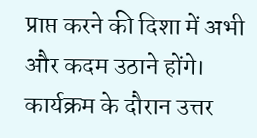प्राप्त करने की दिशा में अभी और कदम उठाने होंगे।
कार्यक्रम के दौरान उत्तर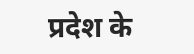प्रदेश के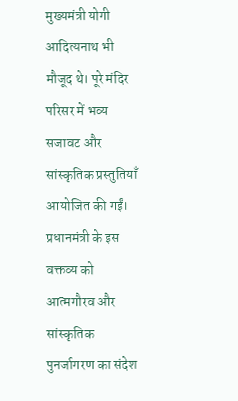मुख्यमंत्री योगी आदित्यनाथ भी मौजूद थे। पूरे मंदिर परिसर में भव्य सजावट और सांस्कृतिक प्रस्तुतियाँ आयोजित की गईं।
प्रधानमंत्री के इस वक्तव्य को आत्मगौरव और सांस्कृतिक पुनर्जागरण का संदेश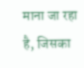माना जा रहा है, जिसका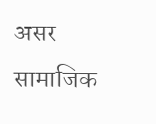असर सामाजिक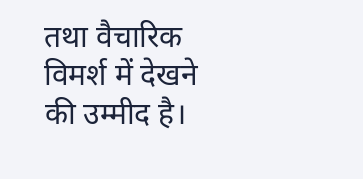तथा वैचारिक विमर्श में देखने की उम्मीद है।